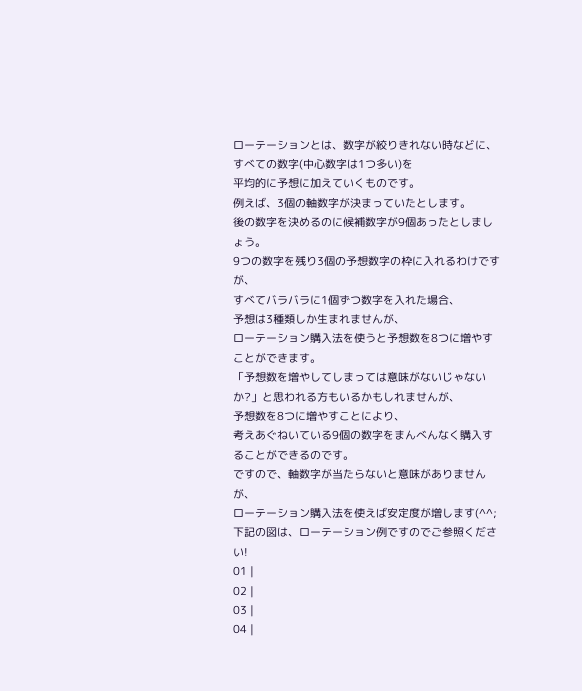ローテーションとは、数字が絞りきれない時などに、
すべての数字(中心数字は1つ多い)を
平均的に予想に加えていくものです。
例えば、3個の軸数字が決まっていたとします。
後の数字を決めるのに候補数字が9個あったとしましょう。
9つの数字を残り3個の予想数字の枠に入れるわけですが、
すべてバラバラに1個ずつ数字を入れた場合、
予想は3種類しか生まれませんが、
ローテーション購入法を使うと予想数を8つに増やすことができます。
「予想数を増やしてしまっては意味がないじゃないか?」と思われる方もいるかもしれませんが、
予想数を8つに増やすことにより、
考えあぐねいている9個の数字をまんべんなく購入することができるのです。
ですので、軸数字が当たらないと意味がありませんが、
ローテーション購入法を使えば安定度が増します(^^;
下記の図は、ローテーション例ですのでご参照ください!
01 |
02 |
03 |
04 |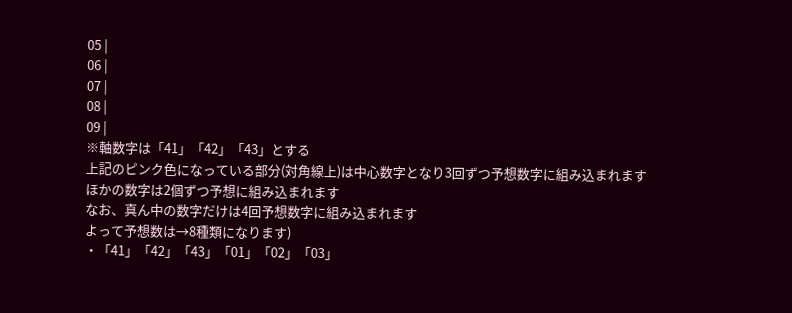05 |
06 |
07 |
08 |
09 |
※軸数字は「41」「42」「43」とする
上記のピンク色になっている部分(対角線上)は中心数字となり3回ずつ予想数字に組み込まれます
ほかの数字は2個ずつ予想に組み込まれます
なお、真ん中の数字だけは4回予想数字に組み込まれます
よって予想数は→8種類になります)
・「41」「42」「43」「01」「02」「03」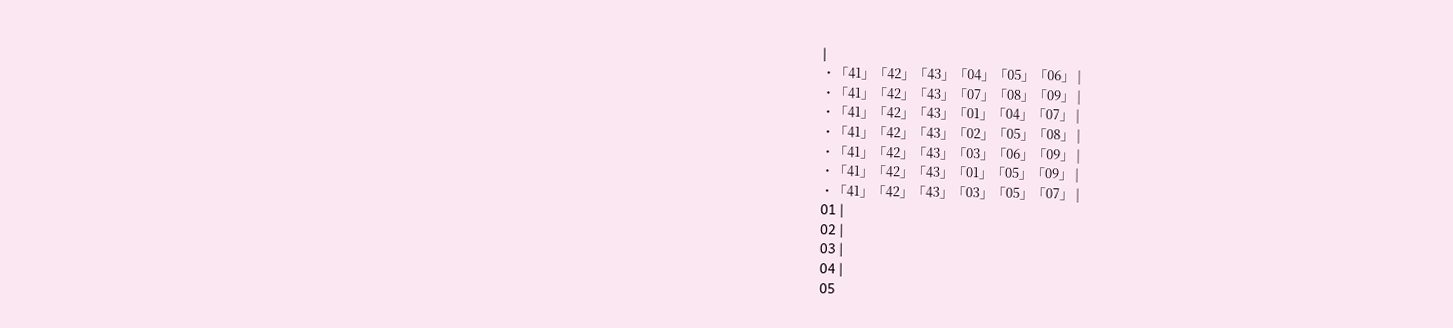|
・「41」「42」「43」「04」「05」「06」 |
・「41」「42」「43」「07」「08」「09」 |
・「41」「42」「43」「01」「04」「07」 |
・「41」「42」「43」「02」「05」「08」 |
・「41」「42」「43」「03」「06」「09」 |
・「41」「42」「43」「01」「05」「09」 |
・「41」「42」「43」「03」「05」「07」 |
01 |
02 |
03 |
04 |
05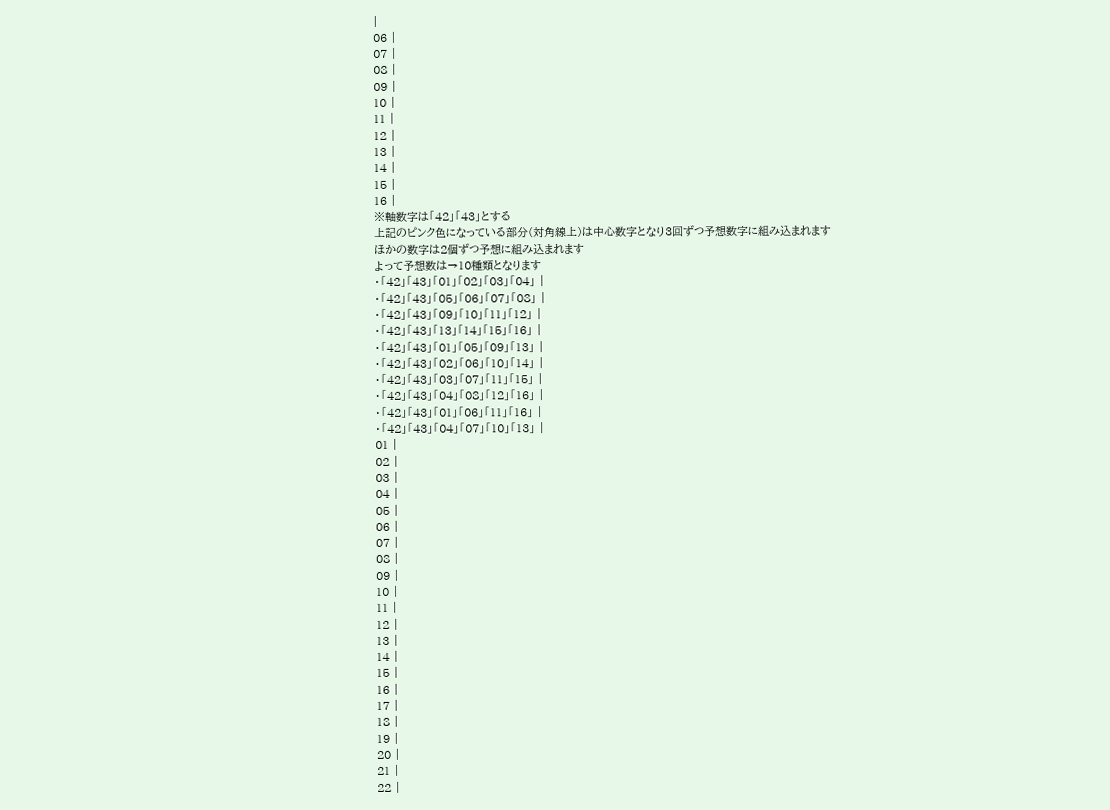|
06 |
07 |
08 |
09 |
10 |
11 |
12 |
13 |
14 |
15 |
16 |
※軸数字は「42」「43」とする
上記のピンク色になっている部分(対角線上)は中心数字となり3回ずつ予想数字に組み込まれます
ほかの数字は2個ずつ予想に組み込まれます
よって予想数は→10種類となります
・「42」「43」「01」「02」「03」「04」 |
・「42」「43」「05」「06」「07」「08」 |
・「42」「43」「09」「10」「11」「12」 |
・「42」「43」「13」「14」「15」「16」 |
・「42」「43」「01」「05」「09」「13」 |
・「42」「43」「02」「06」「10」「14」 |
・「42」「43」「03」「07」「11」「15」 |
・「42」「43」「04」「08」「12」「16」 |
・「42」「43」「01」「06」「11」「16」 |
・「42」「43」「04」「07」「10」「13」 |
01 |
02 |
03 |
04 |
05 |
06 |
07 |
08 |
09 |
10 |
11 |
12 |
13 |
14 |
15 |
16 |
17 |
18 |
19 |
20 |
21 |
22 |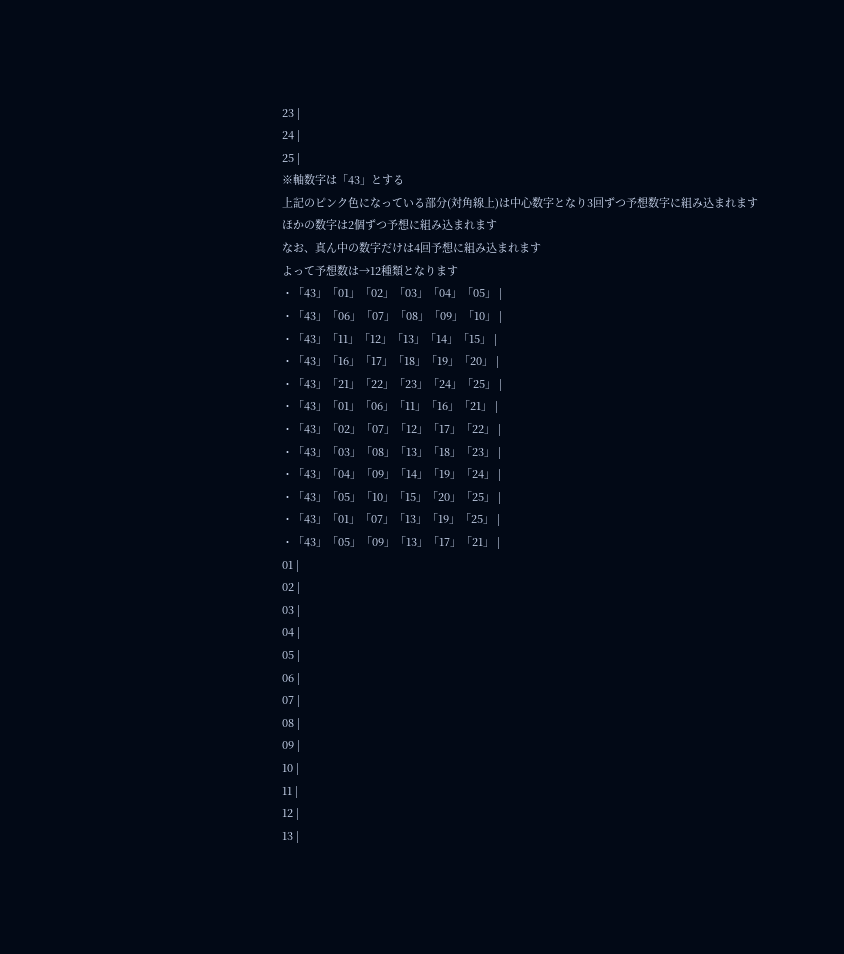23 |
24 |
25 |
※軸数字は「43」とする
上記のピンク色になっている部分(対角線上)は中心数字となり3回ずつ予想数字に組み込まれます
ほかの数字は2個ずつ予想に組み込まれます
なお、真ん中の数字だけは4回予想に組み込まれます
よって予想数は→12種類となります
・「43」「01」「02」「03」「04」「05」 |
・「43」「06」「07」「08」「09」「10」 |
・「43」「11」「12」「13」「14」「15」 |
・「43」「16」「17」「18」「19」「20」 |
・「43」「21」「22」「23」「24」「25」 |
・「43」「01」「06」「11」「16」「21」 |
・「43」「02」「07」「12」「17」「22」 |
・「43」「03」「08」「13」「18」「23」 |
・「43」「04」「09」「14」「19」「24」 |
・「43」「05」「10」「15」「20」「25」 |
・「43」「01」「07」「13」「19」「25」 |
・「43」「05」「09」「13」「17」「21」 |
01 |
02 |
03 |
04 |
05 |
06 |
07 |
08 |
09 |
10 |
11 |
12 |
13 |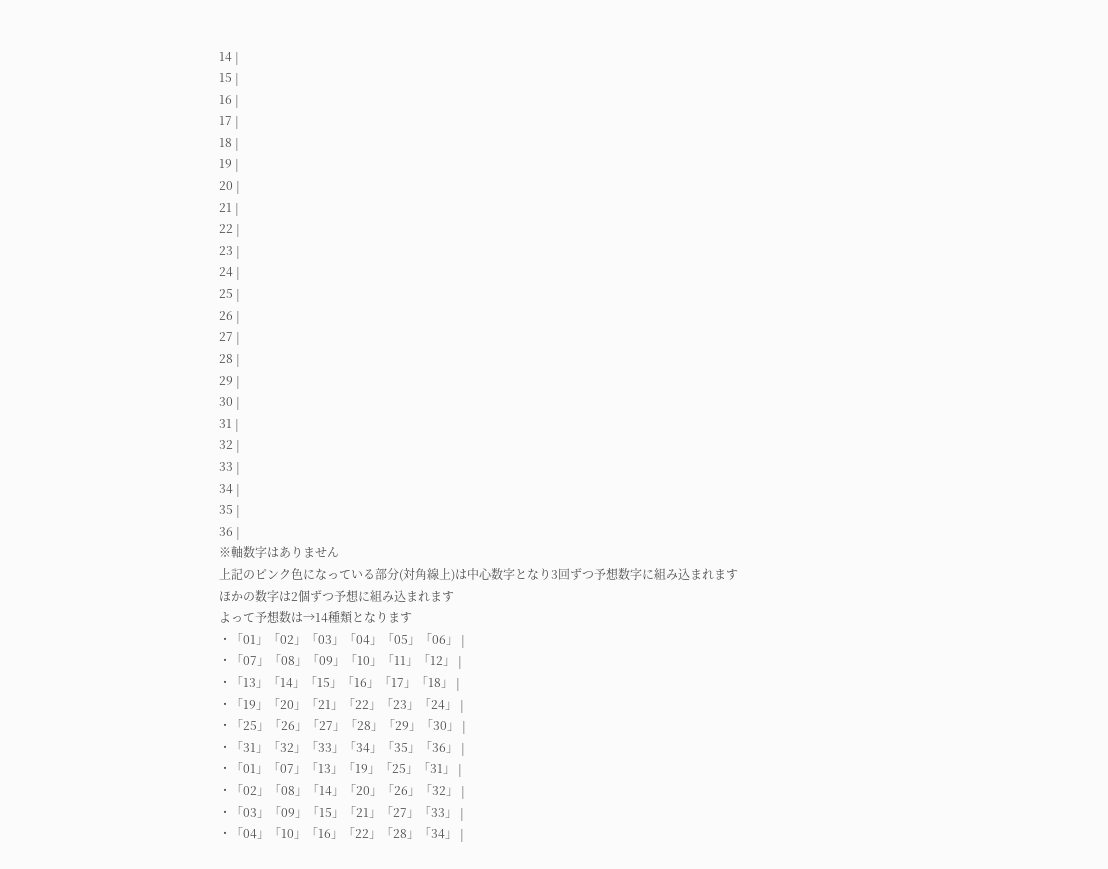14 |
15 |
16 |
17 |
18 |
19 |
20 |
21 |
22 |
23 |
24 |
25 |
26 |
27 |
28 |
29 |
30 |
31 |
32 |
33 |
34 |
35 |
36 |
※軸数字はありません
上記のピンク色になっている部分(対角線上)は中心数字となり3回ずつ予想数字に組み込まれます
ほかの数字は2個ずつ予想に組み込まれます
よって予想数は→14種類となります
・「01」「02」「03」「04」「05」「06」 |
・「07」「08」「09」「10」「11」「12」 |
・「13」「14」「15」「16」「17」「18」 |
・「19」「20」「21」「22」「23」「24」 |
・「25」「26」「27」「28」「29」「30」 |
・「31」「32」「33」「34」「35」「36」 |
・「01」「07」「13」「19」「25」「31」 |
・「02」「08」「14」「20」「26」「32」 |
・「03」「09」「15」「21」「27」「33」 |
・「04」「10」「16」「22」「28」「34」 |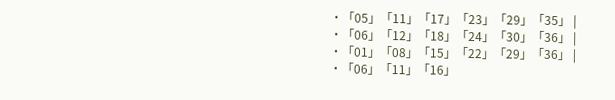・「05」「11」「17」「23」「29」「35」 |
・「06」「12」「18」「24」「30」「36」 |
・「01」「08」「15」「22」「29」「36」 |
・「06」「11」「16」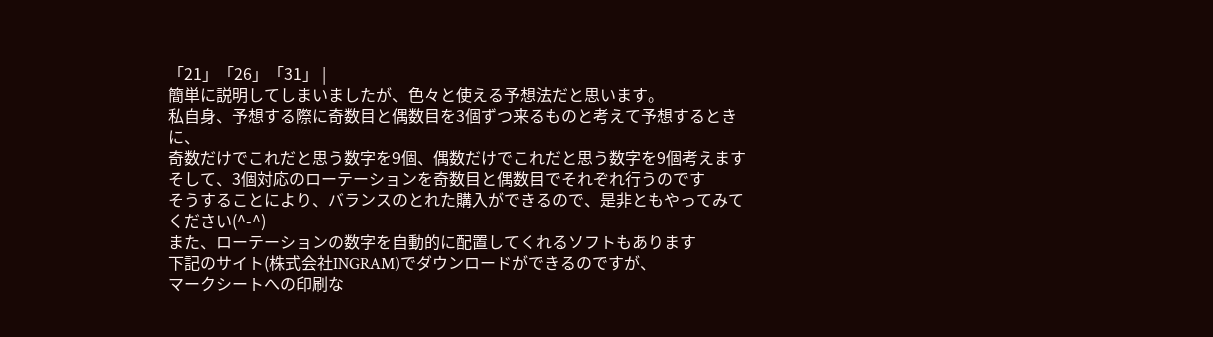「21」「26」「31」 |
簡単に説明してしまいましたが、色々と使える予想法だと思います。
私自身、予想する際に奇数目と偶数目を3個ずつ来るものと考えて予想するときに、
奇数だけでこれだと思う数字を9個、偶数だけでこれだと思う数字を9個考えます
そして、3個対応のローテーションを奇数目と偶数目でそれぞれ行うのです
そうすることにより、バランスのとれた購入ができるので、是非ともやってみてください(^-^)
また、ローテーションの数字を自動的に配置してくれるソフトもあります
下記のサイト(株式会社INGRAM)でダウンロードができるのですが、
マークシートへの印刷な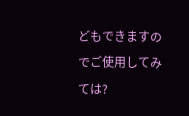どもできますのでご使用してみては?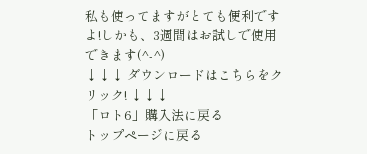私も使ってますがとても便利ですよ!しかも、3週間はお試しで使用できます(^-^)
↓↓↓ ダウンロードはこちらをクリック! ↓↓↓
「ロト6」購入法に戻る
トップページに戻る